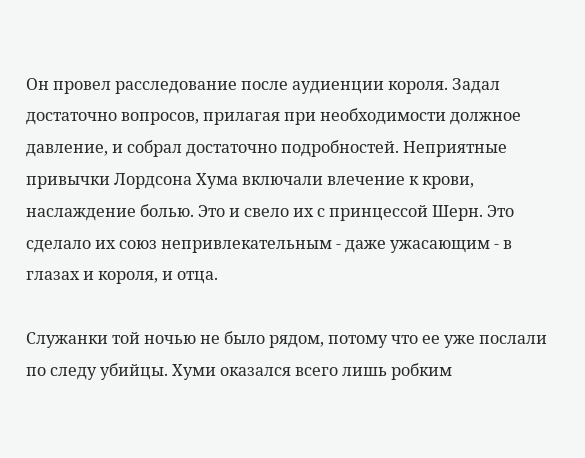Он провел расследование после аудиенции короля. Задал достаточно вопросов, прилагая при необходимости должное давление, и собрал достаточно подробностей. Неприятные привычки Лордсона Хума включали влечение к крови, наслаждение болью. Это и свело их с принцессой Шерн. Это сделало их союз непривлекательным - даже ужасающим - в глазах и короля, и отца.

Служанки той ночью не было рядом, потому что ее уже послали по следу убийцы. Хуми оказался всего лишь робким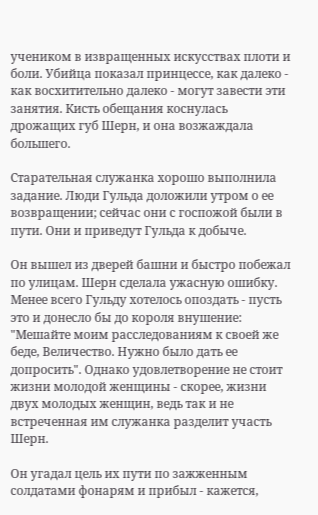учеником в извращенных искусствах плоти и боли. Убийца показал принцессе, как далеко - как восхитительно далеко - могут завести эти занятия. Кисть обещания коснулась дрожащих губ Шерн, и она возжаждала большего.

Старательная служанка хорошо выполнила задание. Люди Гульда доложили утром о ее возвращении; сейчас они с госпожой были в пути. Они и приведут Гульда к добыче.

Он вышел из дверей башни и быстро побежал по улицам. Шерн сделала ужасную ошибку. Менее всего Гульду хотелось опоздать - пусть это и донесло бы до короля внушение: "Мешайте моим расследованиям к своей же беде, Величество. Нужно было дать ее допросить". Однако удовлетворение не стоит жизни молодой женщины - скорее, жизни двух молодых женщин, ведь так и не встреченная им служанка разделит участь Шерн.

Он угадал цель их пути по зажженным солдатами фонарям и прибыл - кажется,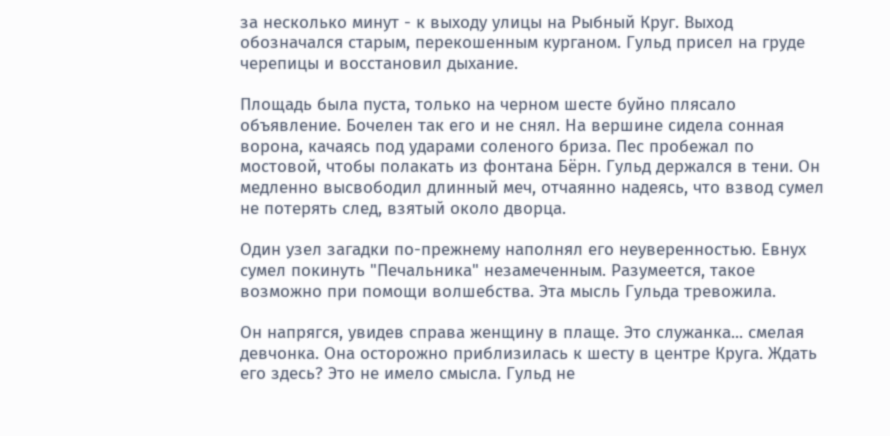за несколько минут - к выходу улицы на Рыбный Круг. Выход обозначался старым, перекошенным курганом. Гульд присел на груде черепицы и восстановил дыхание.

Площадь была пуста, только на черном шесте буйно плясало объявление. Бочелен так его и не снял. На вершине сидела сонная ворона, качаясь под ударами соленого бриза. Пес пробежал по мостовой, чтобы полакать из фонтана Бёрн. Гульд держался в тени. Он медленно высвободил длинный меч, отчаянно надеясь, что взвод сумел не потерять след, взятый около дворца.

Один узел загадки по-прежнему наполнял его неуверенностью. Евнух сумел покинуть "Печальника" незамеченным. Разумеется, такое возможно при помощи волшебства. Эта мысль Гульда тревожила.

Он напрягся, увидев справа женщину в плаще. Это служанка... смелая девчонка. Она осторожно приблизилась к шесту в центре Круга. Ждать его здесь? Это не имело смысла. Гульд не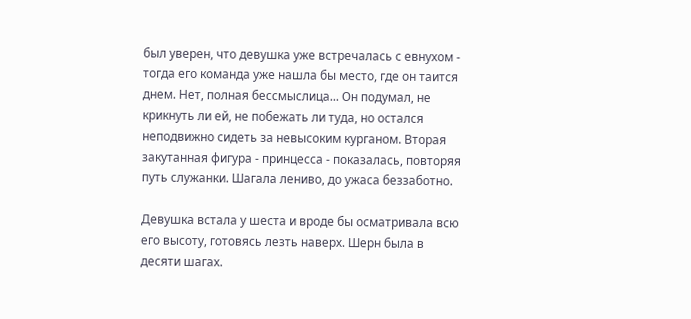был уверен, что девушка уже встречалась с евнухом - тогда его команда уже нашла бы место, где он таится днем. Нет, полная бессмыслица... Он подумал, не крикнуть ли ей, не побежать ли туда, но остался неподвижно сидеть за невысоким курганом. Вторая закутанная фигура - принцесса - показалась, повторяя путь служанки. Шагала лениво, до ужаса беззаботно.

Девушка встала у шеста и вроде бы осматривала всю его высоту, готовясь лезть наверх. Шерн была в десяти шагах.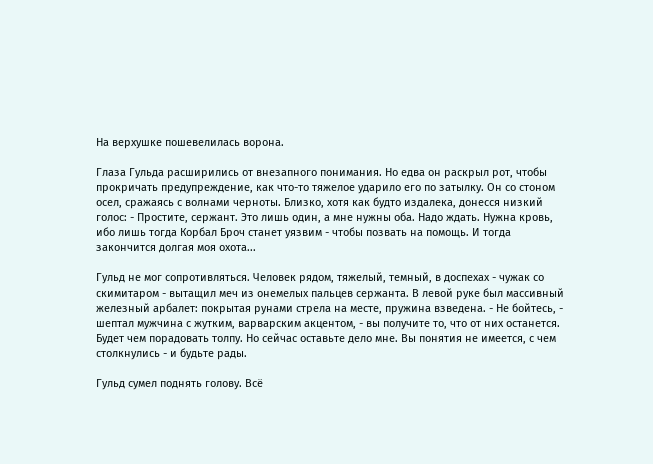На верхушке пошевелилась ворона.

Глаза Гульда расширились от внезапного понимания. Но едва он раскрыл рот, чтобы прокричать предупреждение, как что-то тяжелое ударило его по затылку. Он со стоном осел, сражаясь с волнами черноты. Близко, хотя как будто издалека, донесся низкий голос: - Простите, сержант. Это лишь один, а мне нужны оба. Надо ждать. Нужна кровь, ибо лишь тогда Корбал Броч станет уязвим - чтобы позвать на помощь. И тогда закончится долгая моя охота...

Гульд не мог сопротивляться. Человек рядом, тяжелый, темный, в доспехах - чужак со скимитаром - вытащил меч из онемелых пальцев сержанта. В левой руке был массивный железный арбалет: покрытая рунами стрела на месте, пружина взведена. - Не бойтесь, - шептал мужчина с жутким, варварским акцентом, - вы получите то, что от них останется. Будет чем порадовать толпу. Но сейчас оставьте дело мне. Вы понятия не имеется, с чем столкнулись - и будьте рады.

Гульд сумел поднять голову. Всё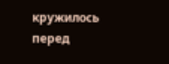кружилось перед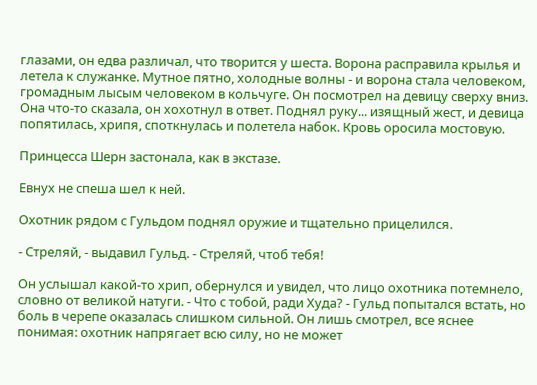глазами, он едва различал, что творится у шеста. Ворона расправила крылья и летела к служанке. Мутное пятно, холодные волны - и ворона стала человеком, громадным лысым человеком в кольчуге. Он посмотрел на девицу сверху вниз. Она что-то сказала, он хохотнул в ответ. Поднял руку... изящный жест, и девица попятилась, хрипя, споткнулась и полетела набок. Кровь оросила мостовую.

Принцесса Шерн застонала, как в экстазе.

Евнух не спеша шел к ней.

Охотник рядом с Гульдом поднял оружие и тщательно прицелился.

- Стреляй, - выдавил Гульд. - Стреляй, чтоб тебя!

Он услышал какой-то хрип, обернулся и увидел, что лицо охотника потемнело, словно от великой натуги. - Что с тобой, ради Худа? - Гульд попытался встать, но боль в черепе оказалась слишком сильной. Он лишь смотрел, все яснее понимая: охотник напрягает всю силу, но не может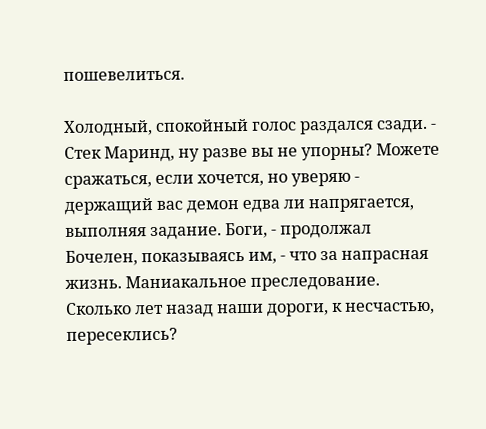пошевелиться.

Холодный, спокойный голос раздался сзади. - Стек Маринд, ну разве вы не упорны? Можете сражаться, если хочется, но уверяю - держащий вас демон едва ли напрягается, выполняя задание. Боги, - продолжал Бочелен, показываясь им, - что за напрасная жизнь. Маниакальное преследование. Сколько лет назад наши дороги, к несчастью, пересеклись?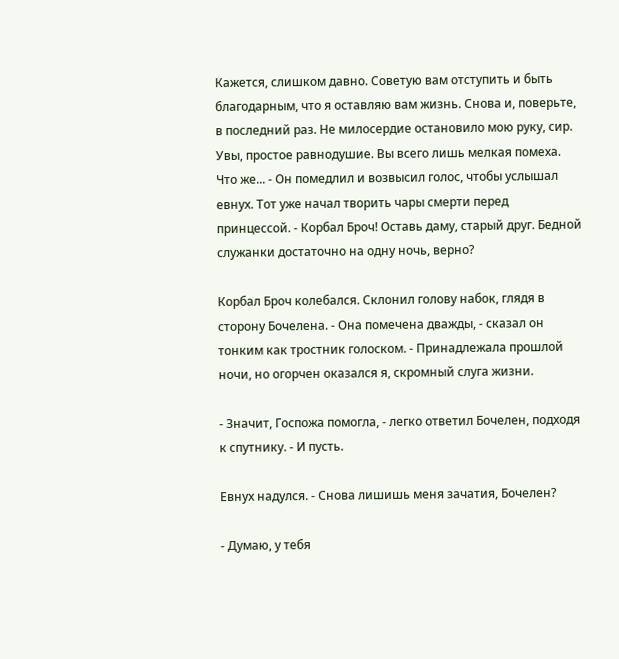Кажется, слишком давно. Советую вам отступить и быть благодарным, что я оставляю вам жизнь. Снова и, поверьте, в последний раз. Не милосердие остановило мою руку, сир. Увы, простое равнодушие. Вы всего лишь мелкая помеха. Что же... - Он помедлил и возвысил голос, чтобы услышал евнух. Тот уже начал творить чары смерти перед принцессой. - Корбал Броч! Оставь даму, старый друг. Бедной служанки достаточно на одну ночь, верно?

Корбал Броч колебался. Склонил голову набок, глядя в сторону Бочелена. - Она помечена дважды, - сказал он тонким как тростник голоском. - Принадлежала прошлой ночи, но огорчен оказался я, скромный слуга жизни.

- Значит, Госпожа помогла, - легко ответил Бочелен, подходя к спутнику. - И пусть.

Евнух надулся. - Снова лишишь меня зачатия, Бочелен?

- Думаю, у тебя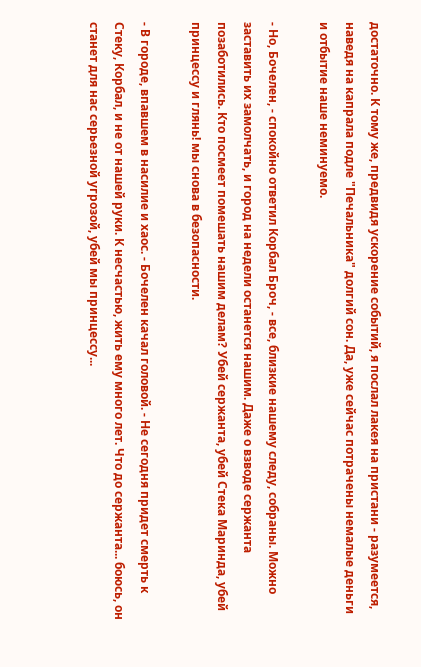достаточно. К тому же, предвидя ускорение событий, я послал лакея на пристани - разумеется, наведя на капрала подле "Печальника" долгий сон. Да, уже сейчас потрачены немалые деньги и отбытие наше неминуемо.

- Но, Бочелен, - спокойно ответил Корбал Броч, - все, близкие нашему следу, собраны. Можно заставить их замолчать, и город на недели останется нашим. Даже о взводе сержанта позаботились. Кто посмеет помешать нашим делам? Убей сержанта, убей Стека Маринда, убей принцессу и глянь! мы снова в безопасности.

- В городе, впавшем в насилие и хаос. - Бочелен качал головой. - Не сегодня придет смерть к Стеку, Корбал, и не от нашей руки. К несчастью, жить ему много лет. Что до сержанта... боюсь, он станет для нас серьезной угрозой, убей мы принцессу...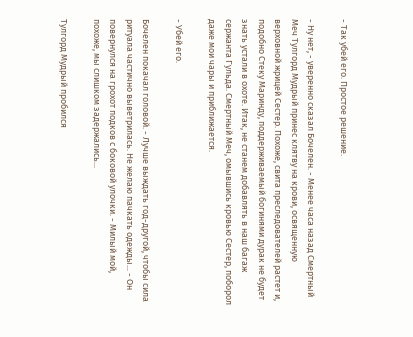- Так убей его. Простое решение.

- Ну нет, - уверенно сказал Бочелен. - Менее часа назад Смертный Меч Тулгорд Мудрый принес клятву на крови, освященную верховной жрицей Сестер. Похоже, свита преследователей растет и, подобно Стеку Маринду, поддерживаемый богинями дурак не будет знать устали в охоте. Итак, не станем добавлять в наш багаж сержанта Гульда. Смертный Меч, омывшись кровью Сестер, поборол даже мои чары и приближается.

- Убей его.

Бочелен покачал головой. - Лучше выждать год-другой, чтобы сила ритуала частично выветрилась. Не желаю пачкать одежды... - Он повернулся на грохот подков с боковой улочки. - Милый мой, похоже, мы слишком задержались...

Тулгорд Мудрый пробился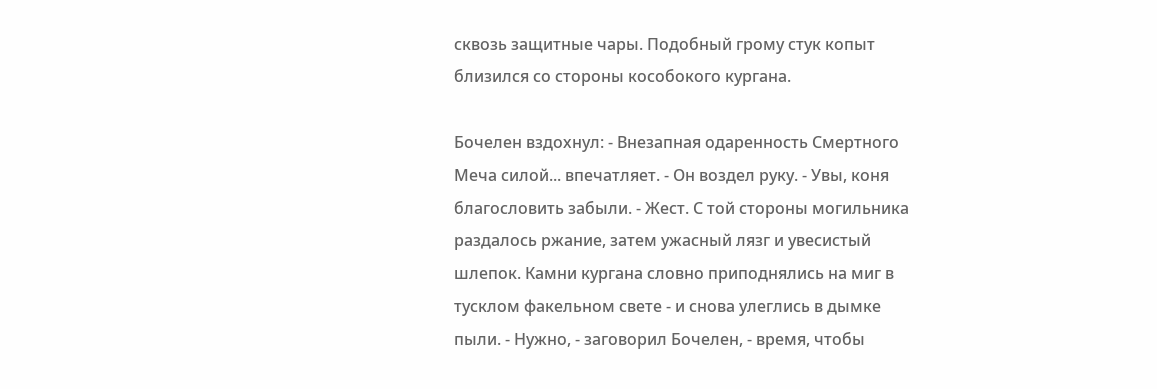сквозь защитные чары. Подобный грому стук копыт близился со стороны кособокого кургана.

Бочелен вздохнул: - Внезапная одаренность Смертного Меча силой... впечатляет. - Он воздел руку. - Увы, коня благословить забыли. - Жест. С той стороны могильника раздалось ржание, затем ужасный лязг и увесистый шлепок. Камни кургана словно приподнялись на миг в тусклом факельном свете - и снова улеглись в дымке пыли. - Нужно, - заговорил Бочелен, - время, чтобы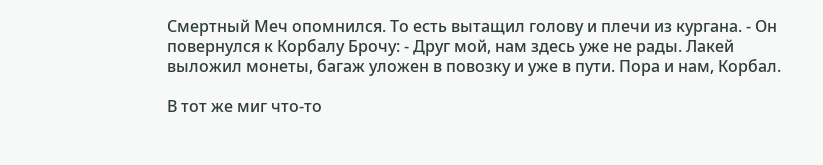Смертный Меч опомнился. То есть вытащил голову и плечи из кургана. - Он повернулся к Корбалу Брочу: - Друг мой, нам здесь уже не рады. Лакей выложил монеты, багаж уложен в повозку и уже в пути. Пора и нам, Корбал.

В тот же миг что-то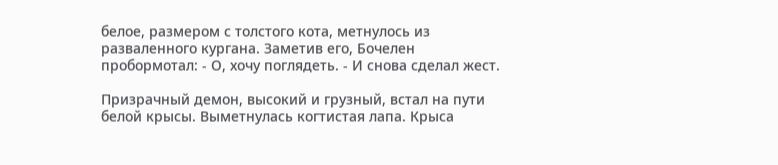белое, размером с толстого кота, метнулось из разваленного кургана. Заметив его, Бочелен пробормотал: - О, хочу поглядеть. - И снова сделал жест.

Призрачный демон, высокий и грузный, встал на пути белой крысы. Выметнулась когтистая лапа. Крыса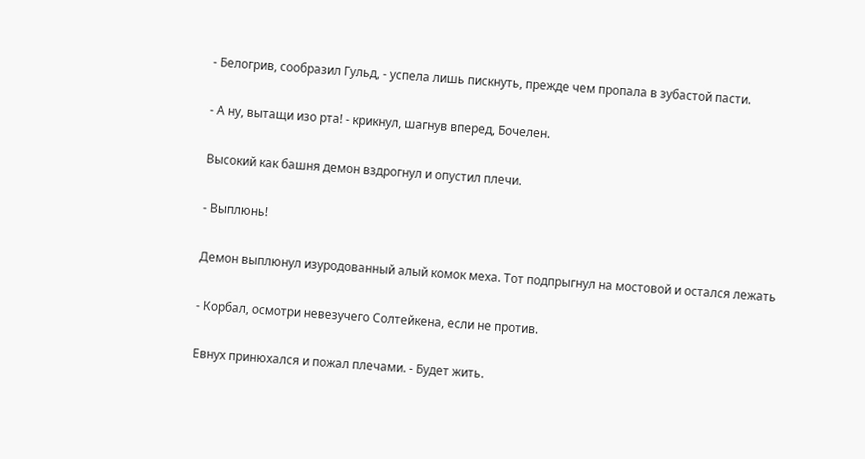- Белогрив, сообразил Гульд, - успела лишь пискнуть, прежде чем пропала в зубастой пасти.

- А ну, вытащи изо рта! - крикнул, шагнув вперед, Бочелен.

Высокий как башня демон вздрогнул и опустил плечи.

- Выплюнь!

Демон выплюнул изуродованный алый комок меха. Тот подпрыгнул на мостовой и остался лежать

- Корбал, осмотри невезучего Солтейкена, если не против.

Евнух принюхался и пожал плечами. - Будет жить.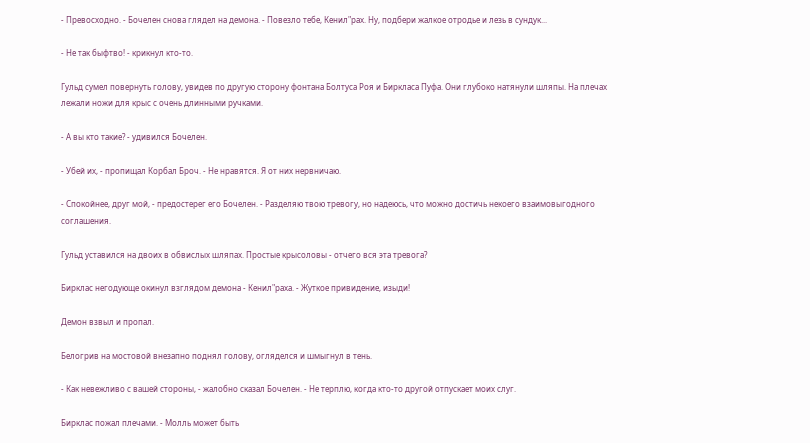- Превосходно. - Бочелен снова глядел на демона. - Повезло тебе, Кенил"рах. Ну, подбери жалкое отродье и лезь в сундук...

- Не так быфтво! - крикнул кто-то.

Гульд сумел повернуть голову, увидев по другую сторону фонтана Болтуса Роя и Биркласа Пуфа. Они глубоко натянули шляпы. На плечах лежали ножи для крыс с очень длинными ручками.

- А вы кто такие? - удивился Бочелен.

- Убей их, - пропищал Корбал Броч. - Не нравятся. Я от них нервничаю.

- Спокойнее, друг мой, - предостерег его Бочелен. - Разделяю твою тревогу, но надеюсь, что можно достичь некоего взаимовыгодного соглашения.

Гульд уставился на двоих в обвислых шляпах. Простые крысоловы - отчего вся эта тревога?

Бирклас негодующе окинул взглядом демона - Кенил"раха. - Жуткое привидение, изыди!

Демон взвыл и пропал.

Белогрив на мостовой внезапно поднял голову, огляделся и шмыгнул в тень.

- Как невежливо с вашей стороны, - жалобно сказал Бочелен. - Не терплю, когда кто-то другой отпускает моих слуг.

Бирклас пожал плечами. - Молль может быть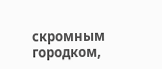скромным городком,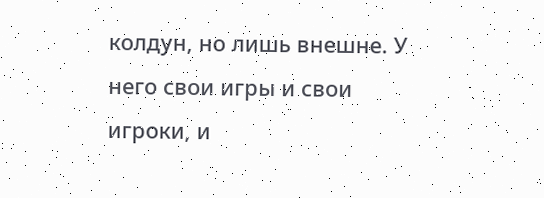колдун, но лишь внешне. У него свои игры и свои игроки, и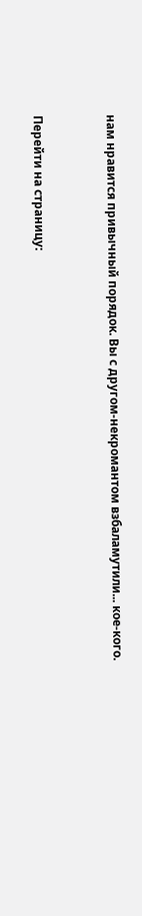нам нравится привычный порядок. Вы с другом-некромантом взбаламутили... кое-кого.


Перейти на страницу: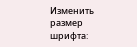Изменить размер шрифта: